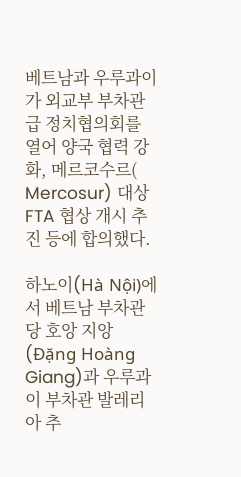베트남과 우루과이가 외교부 부차관급 정치협의회를 열어 양국 협력 강화, 메르코수르( Mercosur) 대상 FTA 협상 개시 추진 등에 합의했다.

하노이(Hà Nội)에서 베트남 부차관 당 호앙 지앙(Đặng Hoàng Giang)과 우루과이 부차관 발레리아 추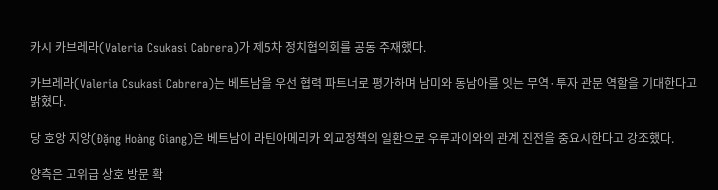카시 카브레라(Valeria Csukasi Cabrera)가 제5차 정치협의회를 공동 주재했다.

카브레라(Valeria Csukasi Cabrera)는 베트남을 우선 협력 파트너로 평가하며 남미와 동남아를 잇는 무역·투자 관문 역할을 기대한다고 밝혔다.

당 호앙 지앙(Đặng Hoàng Giang)은 베트남이 라틴아메리카 외교정책의 일환으로 우루과이와의 관계 진전을 중요시한다고 강조했다.

양측은 고위급 상호 방문 확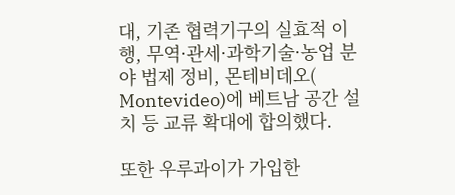대, 기존 협력기구의 실효적 이행, 무역·관세·과학기술·농업 분야 법제 정비, 몬테비데오( Montevideo)에 베트남 공간 설치 등 교류 확대에 합의했다.

또한 우루과이가 가입한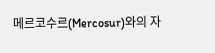메르코수르(Mercosur)와의 자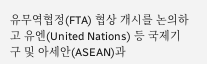유무역협정(FTA) 협상 개시를 논의하고 유엔(United Nations) 등 국제기구 및 아세안(ASEAN)과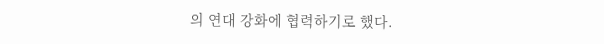의 연대 강화에 협력하기로 했다.